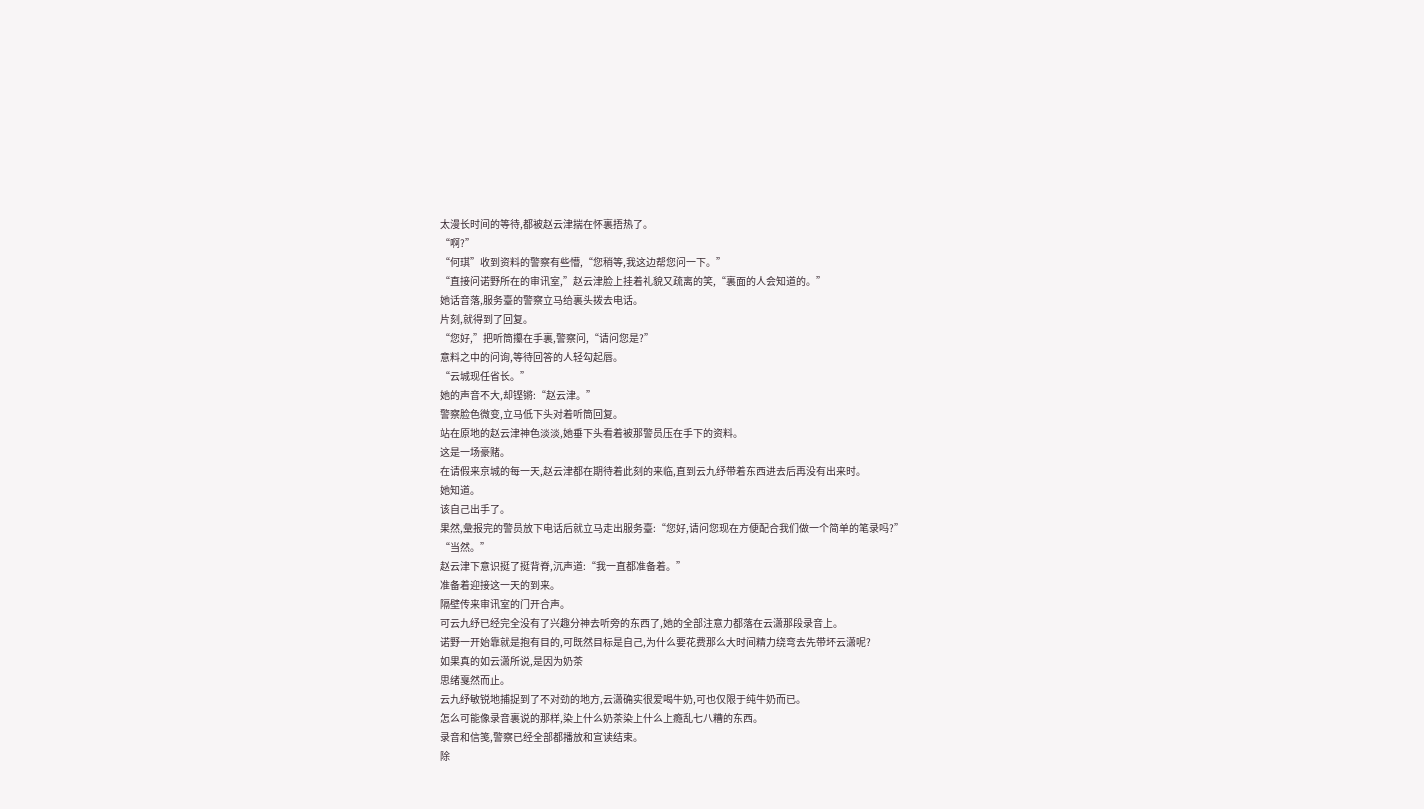太漫长时间的等待,都被赵云津揣在怀裏捂热了。
“啊?”
“何琪”收到资料的警察有些懵,“您稍等,我这边帮您问一下。”
“直接问诺野所在的审讯室,”赵云津脸上挂着礼貌又疏离的笑,“裏面的人会知道的。”
她话音落,服务臺的警察立马给裏头拨去电话。
片刻,就得到了回复。
“您好,”把听筒攥在手裏,警察问,“请问您是?”
意料之中的问询,等待回答的人轻勾起唇。
“云城现任省长。”
她的声音不大,却铿锵:“赵云津。”
警察脸色微变,立马低下头对着听筒回复。
站在原地的赵云津神色淡淡,她垂下头看着被那警员压在手下的资料。
这是一场豪赌。
在请假来京城的每一天,赵云津都在期待着此刻的来临,直到云九纾带着东西进去后再没有出来时。
她知道。
该自己出手了。
果然,彙报完的警员放下电话后就立马走出服务臺:“您好,请问您现在方便配合我们做一个简单的笔录吗?”
“当然。”
赵云津下意识挺了挺背脊,沉声道:“我一直都准备着。”
准备着迎接这一天的到来。
隔壁传来审讯室的门开合声。
可云九纾已经完全没有了兴趣分神去听旁的东西了,她的全部注意力都落在云潇那段录音上。
诺野一开始靠就是抱有目的,可既然目标是自己,为什么要花费那么大时间精力绕弯去先带坏云潇呢?
如果真的如云潇所说,是因为奶茶
思绪戛然而止。
云九纾敏锐地捕捉到了不对劲的地方,云潇确实很爱喝牛奶,可也仅限于纯牛奶而已。
怎么可能像录音裏说的那样,染上什么奶茶染上什么上瘾乱七八糟的东西。
录音和信笺,警察已经全部都播放和宣读结束。
除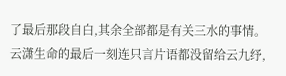了最后那段自白,其余全部都是有关三水的事情。
云潇生命的最后一刻连只言片语都没留给云九纾,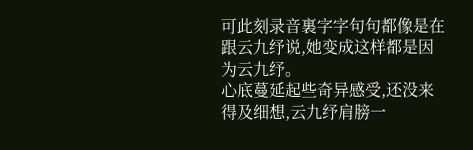可此刻录音裏字字句句都像是在跟云九纾说,她变成这样都是因为云九纾。
心底蔓延起些奇异感受,还没来得及细想,云九纾肩膀一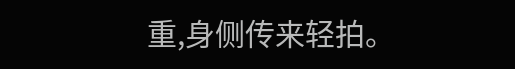重,身侧传来轻拍。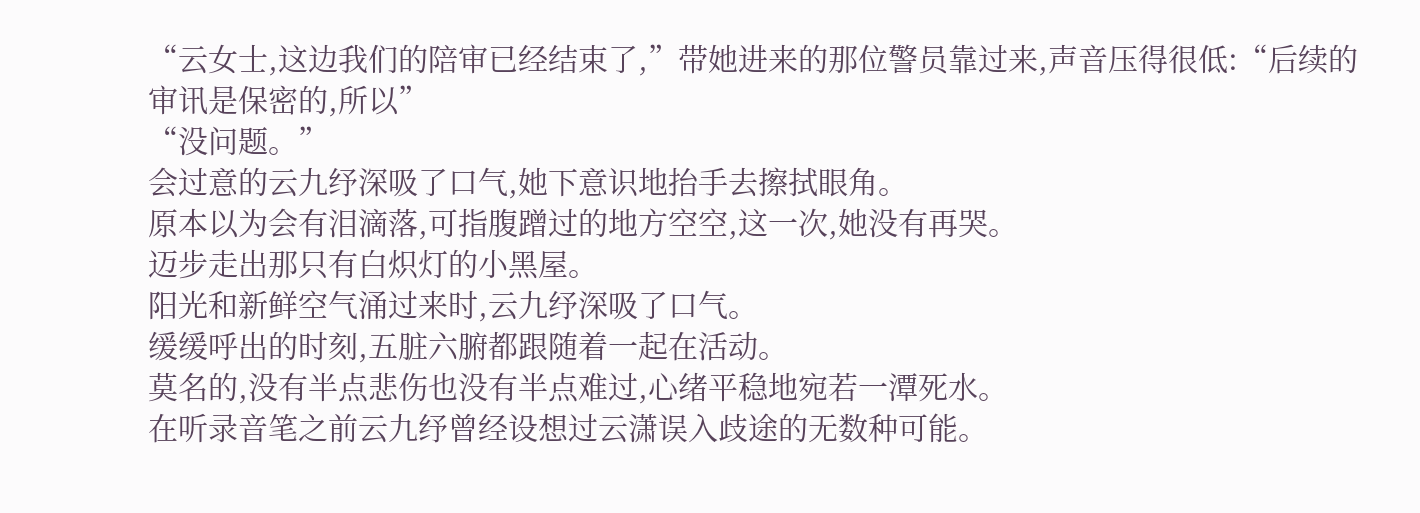“云女士,这边我们的陪审已经结束了,”带她进来的那位警员靠过来,声音压得很低:“后续的审讯是保密的,所以”
“没问题。”
会过意的云九纾深吸了口气,她下意识地抬手去擦拭眼角。
原本以为会有泪滴落,可指腹蹭过的地方空空,这一次,她没有再哭。
迈步走出那只有白炽灯的小黑屋。
阳光和新鲜空气涌过来时,云九纾深吸了口气。
缓缓呼出的时刻,五脏六腑都跟随着一起在活动。
莫名的,没有半点悲伤也没有半点难过,心绪平稳地宛若一潭死水。
在听录音笔之前云九纾曾经设想过云潇误入歧途的无数种可能。